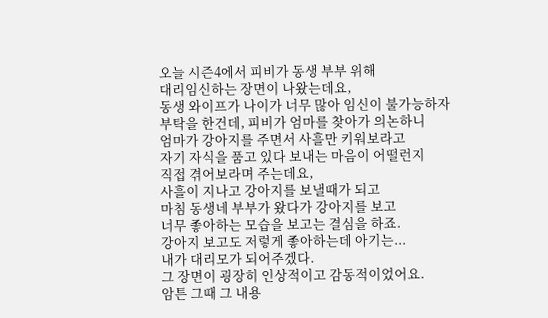오늘 시즌4에서 피비가 동생 부부 위해
대리임신하는 장면이 나왔는데요,
동생 와이프가 나이가 너무 많아 임신이 불가능하자
부탁을 한건데, 피비가 엄마를 찾아가 의논하니
엄마가 강아지를 주면서 사흘만 키워보라고
자기 자식을 품고 있다 보내는 마음이 어떨런지
직접 겪어보라며 주는데요,
사흘이 지나고 강아지를 보낼때가 되고
마침 동생네 부부가 왔다가 강아지를 보고
너무 좋아하는 모습을 보고는 결심을 하죠.
강아지 보고도 저렇게 좋아하는데 아기는...
내가 대리모가 되어주겠다.
그 장면이 굉장히 인상적이고 감동적이었어요.
암튼 그때 그 내용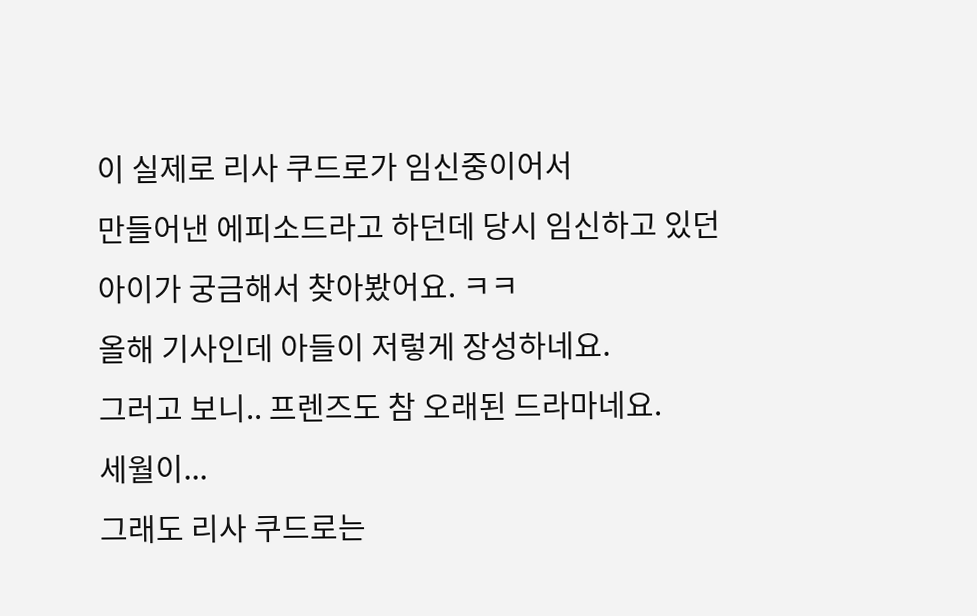이 실제로 리사 쿠드로가 임신중이어서
만들어낸 에피소드라고 하던데 당시 임신하고 있던
아이가 궁금해서 찾아봤어요. ㅋㅋ
올해 기사인데 아들이 저렇게 장성하네요.
그러고 보니.. 프렌즈도 참 오래된 드라마네요.
세월이...
그래도 리사 쿠드로는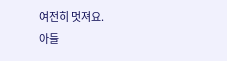여전히 멋져요.
아들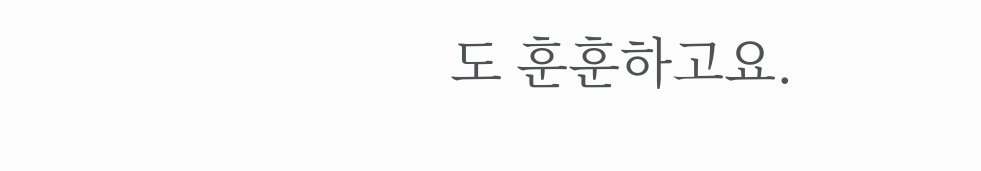도 훈훈하고요.